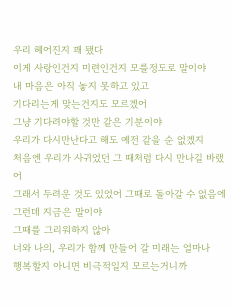우리 헤어진지 꽤 됐다
이게 사랑인건지 미련인건지 모를정도로 말이야
내 마음은 아직 놓지 못하고 있고
기다리는게 맞는건지도 모르겠어
그냥 기다려야할 것만 같은 기분이야
우리가 다시만난다고 해도 예전 같을 순 없겠지
처음엔 우리가 사귀었던 그 때처럼 다시 만나길 바랬어
그래서 두려운 것도 있었어 그때로 돌아갈 수 없음에
그런데 지금은 말이야
그때를 그리워하지 않아
너와 나의, 우리가 함께 만들어 갈 미래는 얼마나
행복할지 아니면 비극적일지 모르는거니까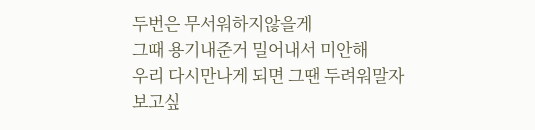두번은 무서워하지않을게
그때 용기내준거 밀어내서 미안해
우리 다시만나게 되면 그땐 두려워말자
보고싶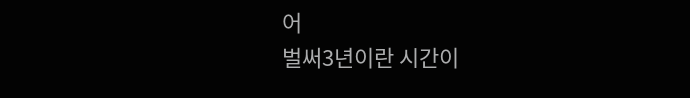어
벌써3년이란 시간이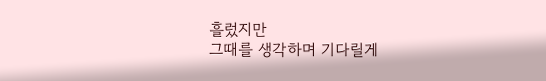흘렀지만
그때를 생각하며 기다릴게